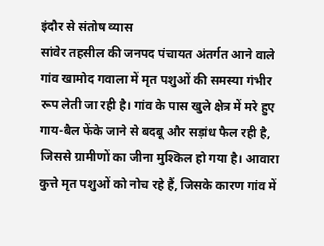इंदौर से संतोष व्यास
सांवेर तहसील की जनपद पंचायत अंतर्गत आने वाले गांव खामोद गवाला में मृत पशुओं की समस्या गंभीर रूप लेती जा रही है। गांव के पास खुले क्षेत्र में मरे हुए गाय-बैल फेंके जाने से बदबू और सड़ांध फैल रही है, जिससे ग्रामीणों का जीना मुश्किल हो गया है। आवारा कुत्ते मृत पशुओं को नोच रहे हैं, जिसके कारण गांव में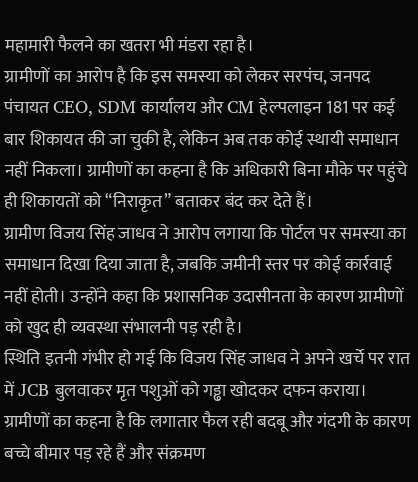महामारी फैलने का खतरा भी मंडरा रहा है।
ग्रामीणों का आरोप है कि इस समस्या को लेकर सरपंच, जनपद पंचायत CEO, SDM कार्यालय और CM हेल्पलाइन 181 पर कई बार शिकायत की जा चुकी है, लेकिन अब तक कोई स्थायी समाधान नहीं निकला। ग्रामीणों का कहना है कि अधिकारी बिना मौके पर पहुंचे ही शिकायतों को “निराकृत” बताकर बंद कर देते हैं।
ग्रामीण विजय सिंह जाधव ने आरोप लगाया कि पोर्टल पर समस्या का समाधान दिखा दिया जाता है, जबकि जमीनी स्तर पर कोई कार्रवाई नहीं होती। उन्होंने कहा कि प्रशासनिक उदासीनता के कारण ग्रामीणों को खुद ही व्यवस्था संभालनी पड़ रही है।
स्थिति इतनी गंभीर हो गई कि विजय सिंह जाधव ने अपने खर्चे पर रात में JCB बुलवाकर मृत पशुओं को गड्ढा खोदकर दफन कराया। ग्रामीणों का कहना है कि लगातार फैल रही बदबू और गंदगी के कारण बच्चे बीमार पड़ रहे हैं और संक्रमण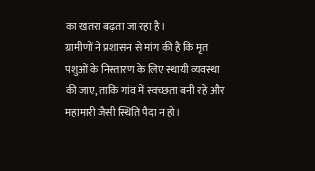का खतरा बढ़ता जा रहा है।
ग्रामीणों ने प्रशासन से मांग की है कि मृत पशुओं के निस्तारण के लिए स्थायी व्यवस्था की जाए, ताकि गांव में स्वच्छता बनी रहे और महामारी जैसी स्थिति पैदा न हो।